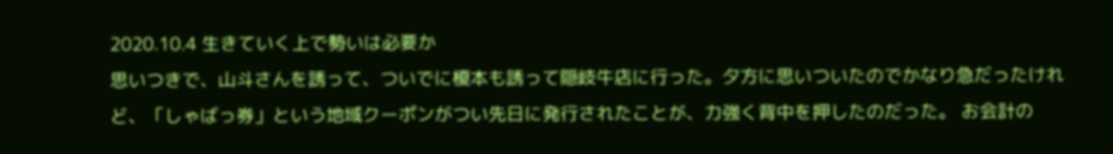2020.10.4 生きていく上で勢いは必要か
思いつきで、山斗さんを誘って、ついでに榎本も誘って隠岐牛店に行った。夕方に思いついたのでかなり急だったけれど、「しゃばっ券」という地域クーポンがつい先日に発行されたことが、力強く背中を押したのだった。 お会計の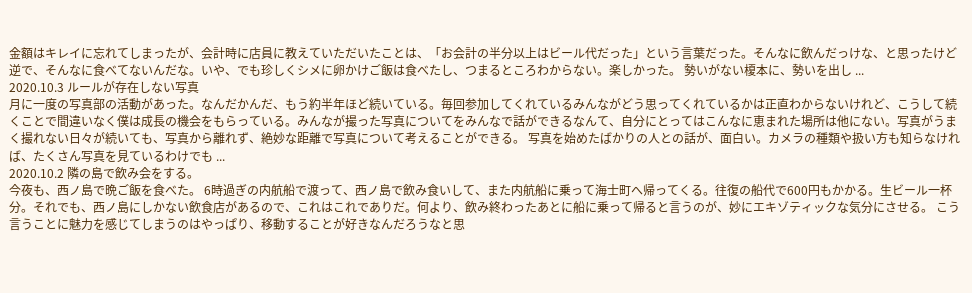金額はキレイに忘れてしまったが、会計時に店員に教えていただいたことは、「お会計の半分以上はビール代だった」という言葉だった。そんなに飲んだっけな、と思ったけど逆で、そんなに食べてないんだな。いや、でも珍しくシメに卵かけご飯は食べたし、つまるところわからない。楽しかった。 勢いがない榎本に、勢いを出し ...
2020.10.3 ルールが存在しない写真
月に一度の写真部の活動があった。なんだかんだ、もう約半年ほど続いている。毎回参加してくれているみんながどう思ってくれているかは正直わからないけれど、こうして続くことで間違いなく僕は成長の機会をもらっている。みんなが撮った写真についてをみんなで話ができるなんて、自分にとってはこんなに恵まれた場所は他にない。写真がうまく撮れない日々が続いても、写真から離れず、絶妙な距離で写真について考えることができる。 写真を始めたばかりの人との話が、面白い。カメラの種類や扱い方も知らなければ、たくさん写真を見ているわけでも ...
2020.10.2 隣の島で飲み会をする。
今夜も、西ノ島で晩ご飯を食べた。 6時過ぎの内航船で渡って、西ノ島で飲み食いして、また内航船に乗って海士町へ帰ってくる。往復の船代で600円もかかる。生ビール一杯分。それでも、西ノ島にしかない飲食店があるので、これはこれでありだ。何より、飲み終わったあとに船に乗って帰ると言うのが、妙にエキゾティックな気分にさせる。 こう言うことに魅力を感じてしまうのはやっぱり、移動することが好きなんだろうなと思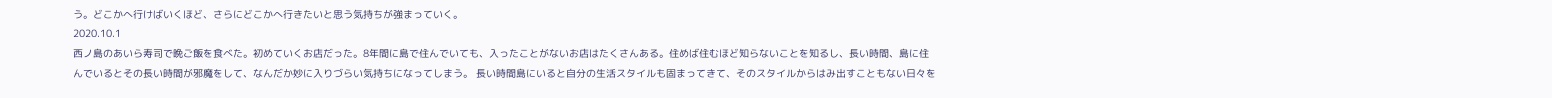う。どこかへ行けばいくほど、さらにどこかへ行きたいと思う気持ちが強まっていく。
2020.10.1
西ノ島のあいら寿司で晩ご飯を食べた。初めていくお店だった。8年間に島で住んでいても、入ったことがないお店はたくさんある。住めば住むほど知らないことを知るし、長い時間、島に住んでいるとその長い時間が邪魔をして、なんだか妙に入りづらい気持ちになってしまう。 長い時間島にいると自分の生活スタイルも固まってきて、そのスタイルからはみ出すこともない日々を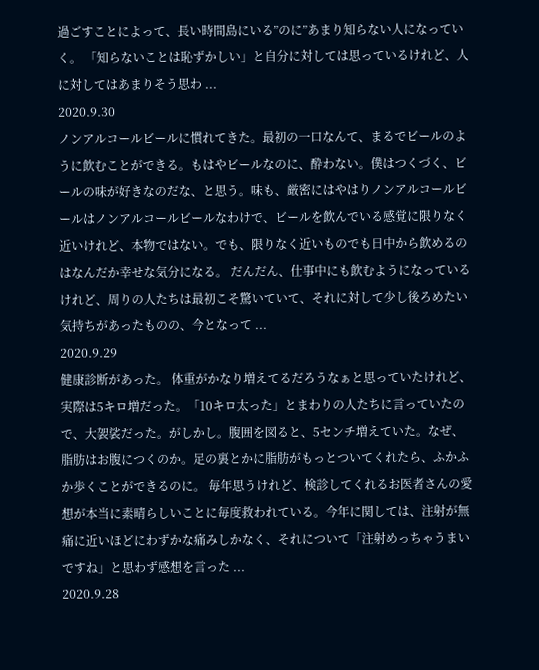過ごすことによって、長い時間島にいる”のに”あまり知らない人になっていく。 「知らないことは恥ずかしい」と自分に対しては思っているけれど、人に対してはあまりそう思わ ...
2020.9.30
ノンアルコールビールに慣れてきた。最初の一口なんて、まるでビールのように飲むことができる。もはやビールなのに、酔わない。僕はつくづく、ビールの味が好きなのだな、と思う。味も、厳密にはやはりノンアルコールビールはノンアルコールビールなわけで、ビールを飲んでいる感覚に限りなく近いけれど、本物ではない。でも、限りなく近いものでも日中から飲めるのはなんだか幸せな気分になる。 だんだん、仕事中にも飲むようになっているけれど、周りの人たちは最初こそ驚いていて、それに対して少し後ろめたい気持ちがあったものの、今となって ...
2020.9.29
健康診断があった。 体重がかなり増えてるだろうなぁと思っていたけれど、実際は5キロ増だった。「10キロ太った」とまわりの人たちに言っていたので、大袈裟だった。がしかし。腹囲を図ると、5センチ増えていた。なぜ、脂肪はお腹につくのか。足の裏とかに脂肪がもっとついてくれたら、ふかふか歩くことができるのに。 毎年思うけれど、検診してくれるお医者さんの愛想が本当に素晴らしいことに毎度救われている。今年に関しては、注射が無痛に近いほどにわずかな痛みしかなく、それについて「注射めっちゃうまいですね」と思わず感想を言った ...
2020.9.28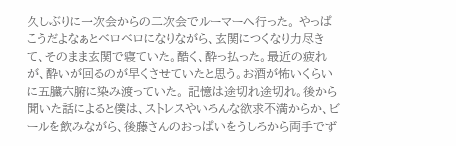久しぶりに一次会からの二次会でルーマーへ行った。 やっぱこうだよなぁとベロベロになりながら、玄関につくなり力尽きて、そのまま玄関で寝ていた。酷く、酔っ払った。最近の疲れが、酔いが回るのが早くさせていたと思う。お酒が怖いくらいに五臓六腑に染み渡っていた。 記憶は途切れ途切れ。後から聞いた話によると僕は、ストレスやいろんな欲求不満からか、ビールを飲みながら、後藤さんのおっぱいをうしろから両手でず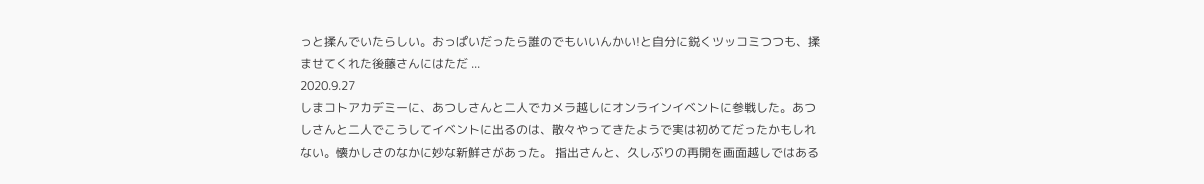っと揉んでいたらしい。おっぱいだったら誰のでもいいんかい!と自分に鋭くツッコミつつも、揉ませてくれた後藤さんにはただ ...
2020.9.27
しまコトアカデミーに、あつしさんと二人でカメラ越しにオンラインイベントに参戦した。あつしさんと二人でこうしてイベントに出るのは、散々やってきたようで実は初めてだったかもしれない。懐かしさのなかに妙な新鮮さがあった。 指出さんと、久しぶりの再開を画面越しではある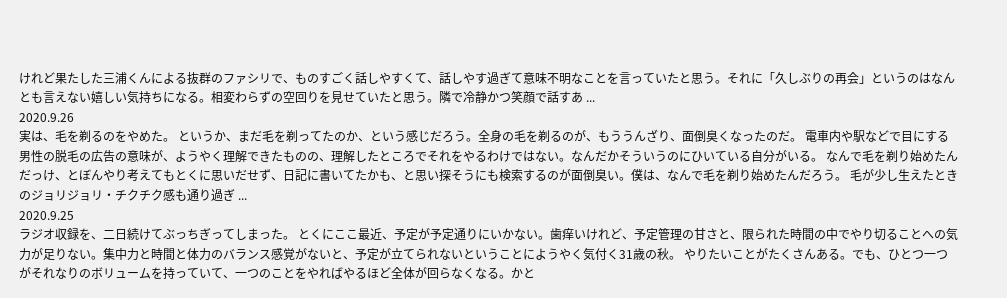けれど果たした三浦くんによる抜群のファシリで、ものすごく話しやすくて、話しやす過ぎて意味不明なことを言っていたと思う。それに「久しぶりの再会」というのはなんとも言えない嬉しい気持ちになる。相変わらずの空回りを見せていたと思う。隣で冷静かつ笑顔で話すあ ...
2020.9.26
実は、毛を剃るのをやめた。 というか、まだ毛を剃ってたのか、という感じだろう。全身の毛を剃るのが、もううんざり、面倒臭くなったのだ。 電車内や駅などで目にする男性の脱毛の広告の意味が、ようやく理解できたものの、理解したところでそれをやるわけではない。なんだかそういうのにひいている自分がいる。 なんで毛を剃り始めたんだっけ、とぼんやり考えてもとくに思いだせず、日記に書いてたかも、と思い探そうにも検索するのが面倒臭い。僕は、なんで毛を剃り始めたんだろう。 毛が少し生えたときのジョリジョリ・チクチク感も通り過ぎ ...
2020.9.25
ラジオ収録を、二日続けてぶっちぎってしまった。 とくにここ最近、予定が予定通りにいかない。歯痒いけれど、予定管理の甘さと、限られた時間の中でやり切ることへの気力が足りない。集中力と時間と体力のバランス感覚がないと、予定が立てられないということにようやく気付く31歳の秋。 やりたいことがたくさんある。でも、ひとつ一つがそれなりのボリュームを持っていて、一つのことをやればやるほど全体が回らなくなる。かと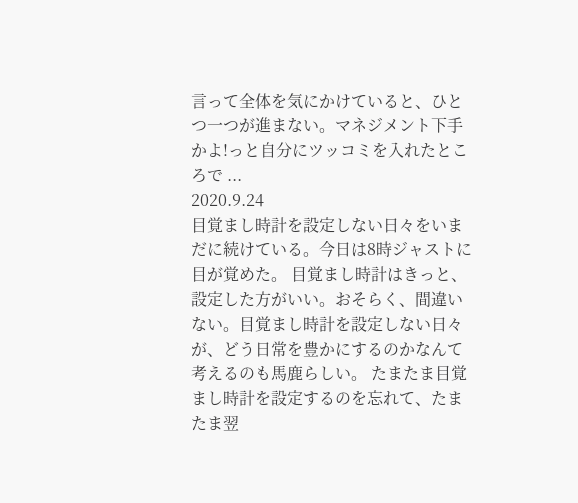言って全体を気にかけていると、ひとつ一つが進まない。マネジメント下手かよ!っと自分にツッコミを入れたところで ...
2020.9.24
目覚まし時計を設定しない日々をいまだに続けている。今日は8時ジャストに目が覚めた。 目覚まし時計はきっと、設定した方がいい。おそらく、間違いない。目覚まし時計を設定しない日々が、どう日常を豊かにするのかなんて考えるのも馬鹿らしい。 たまたま目覚まし時計を設定するのを忘れて、たまたま翌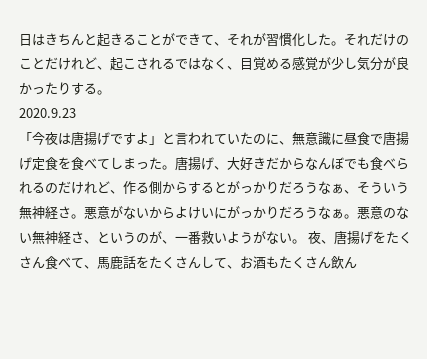日はきちんと起きることができて、それが習慣化した。それだけのことだけれど、起こされるではなく、目覚める感覚が少し気分が良かったりする。
2020.9.23
「今夜は唐揚げですよ」と言われていたのに、無意識に昼食で唐揚げ定食を食べてしまった。唐揚げ、大好きだからなんぼでも食べられるのだけれど、作る側からするとがっかりだろうなぁ、そういう無神経さ。悪意がないからよけいにがっかりだろうなぁ。悪意のない無神経さ、というのが、一番救いようがない。 夜、唐揚げをたくさん食べて、馬鹿話をたくさんして、お酒もたくさん飲ん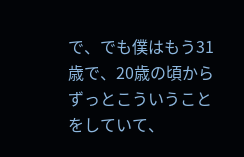で、でも僕はもう31歳で、20歳の頃からずっとこういうことをしていて、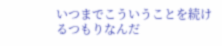いつまでこういうことを続けるつもりなんだ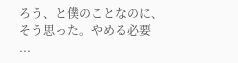ろう、と僕のことなのに、そう思った。やめる必要 ...